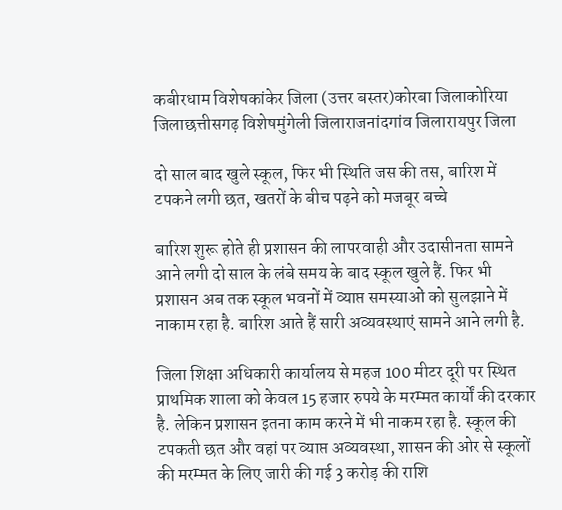कबीरधाम विशेषकांकेर जिला (उत्तर बस्तर)कोरबा जिलाकोरिया जिलाछत्तीसगढ़ विशेषमुंगेली जिलाराजनांदगांव जिलारायपुर जिला

दो साल बाद खुले स्कूल, फिर भी स्थिति जस की तस, बारिश में टपकने लगी छत, खतरों के बीच पढ़ने को मजबूर बच्चे

बारिश शुरू होते ही प्रशासन की लापरवाही और उदासीनता सामने आने लगी दो साल के लंबे समय के बाद स्कूल खुले हैं. फिर भी प्रशासन अब तक स्कूल भवनों में व्याप्त समस्याओं को सुलझाने में नाकाम रहा है. बारिश आते हैं सारी अव्यवस्थाएं सामने आने लगी है.

जिला शिक्षा अधिकारी कार्यालय से महज 100 मीटर दूरी पर स्थित प्राथमिक शाला को केवल 15 हजार रुपये के मरम्मत कार्यों की दरकार है. लेकिन प्रशासन इतना काम करने में भी नाकम रहा है. स्कूल की टपकती छत और वहां पर व्याप्त अव्यवस्था, शासन की ओर से स्कूलों की मरम्मत के लिए जारी की गई 3 करोड़ की राशि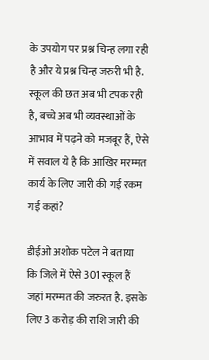के उपयोग पर प्रश्न चिन्ह लगा रही है और ये प्रश्न चिन्ह जरुरी भी है. स्कूल की छत अब भी टपक रही है, बच्चे अब भी व्यवस्थाओं के आभाव में पढ़ने को मजबूर हैं, ऐसे में सवाल ये है कि आखिर मरम्मत कार्य के लिए जारी की गई रकम गई कहां?

डीईओ अशोक पटेल ने बताया कि जिले में ऐसे 301 स्कूल हैं जहां मरम्मत की जरुरत है. इसके लिए 3 करोड़ की राशि जारी की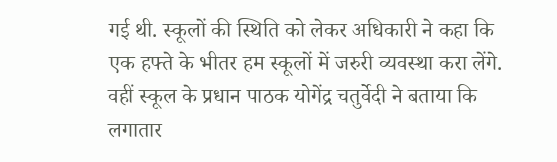गई थी. स्कूलों की स्थिति को लेकर अधिकारी ने कहा कि एक हफ्ते के भीतर हम स्कूलों में जरुरी व्यवस्था करा लेंगे. वहीं स्कूल के प्रधान पाठक योगेंद्र चतुर्वेदी ने बताया कि लगातार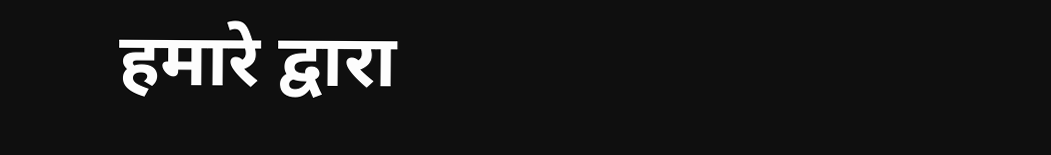हमारे द्वारा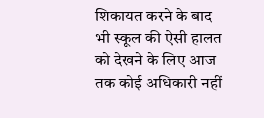शिकायत करने के बाद भी स्कूल की ऐसी हालत को देखने के लिए आज तक कोई अधिकारी नहीं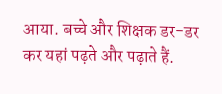आया. बच्चे और शिक्षक डर-डर कर यहां पढ़ते और पढ़ाते हैं.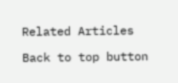Related Articles

Back to top button